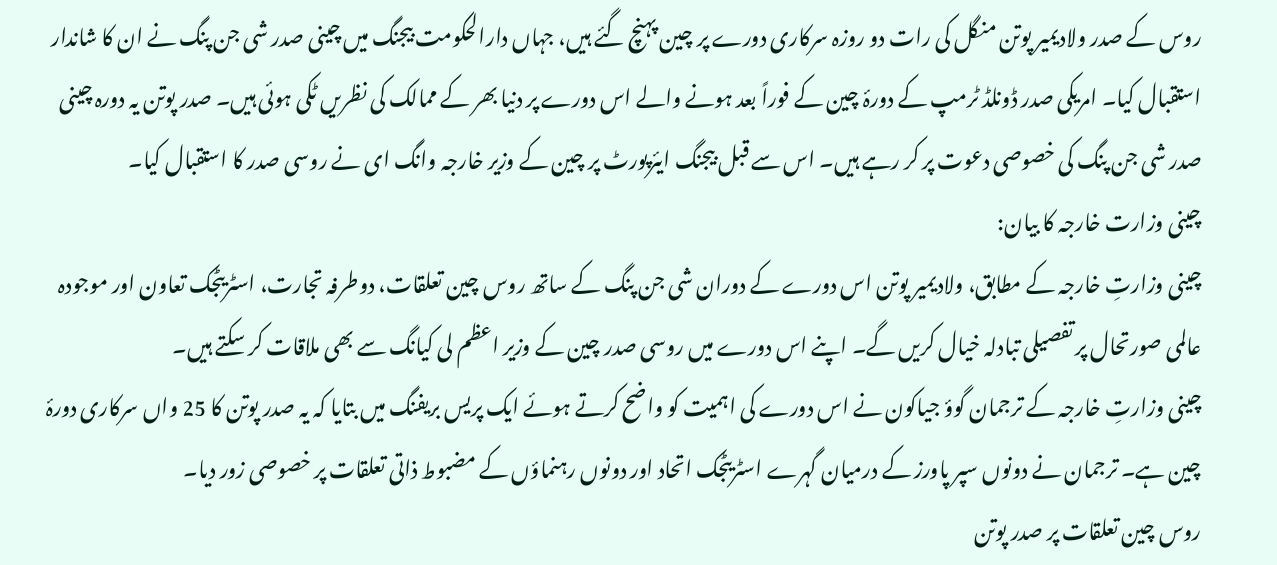روس کے صدر ولادیمیر پوتن منگل کی رات دو روزہ سرکاری دورے پر چین پہنچ گئے ہیں، جہاں دارالحکومت بیجنگ میں چینی صدر شی جن پنگ نے ان کا شاندار استقبال کیا۔ امریکی صدر ڈونلڈ ٹرمپ کے دورۂ چین کے فوراً بعد ہونے والے اس دورے پر دنیا بھر کے ممالک کی نظریں ٹکی ہوئی ہیں۔ صدر پوتن یہ دورہ چینی صدر شی جن پنگ کی خصوصی دعوت پر کر رہے ہیں۔ اس سے قبل بیجنگ ایئرپورٹ پر چین کے وزیر خارجہ وانگ ای نے روسی صدر کا استقبال کیا۔
چینی وزارت خارجہ کا بیان:
چینی وزارتِ خارجہ کے مطابق، ولادیمیر پوتن اس دورے کے دوران شی جن پنگ کے ساتھ روس چین تعلقات، دوطرفہ تجارت، اسٹریٹجک تعاون اور موجودہ عالمی صورتحال پر تفصیلی تبادلہ خیال کریں گے۔ اپنے اس دورے میں روسی صدر چین کے وزیر اعظم لی کیانگ سے بھی ملاقات کر سکتے ہیں۔
چینی وزارتِ خارجہ کے ترجمان گوؤ جیاکون نے اس دورے کی اہمیت کو واضح کرتے ہوئے ایک پریس بریفنگ میں بتایا کہ یہ صدر پوتن کا 25 واں سرکاری دورۂ چین ہے۔ ترجمان نے دونوں سپر پاورز کے درمیان گہرے اسٹریٹجک اتحاد اور دونوں رہنماؤں کے مضبوط ذاتی تعلقات پر خصوصی زور دیا۔
روس چین تعلقات پر صدر پوتن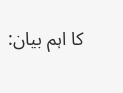کا اہم بیان: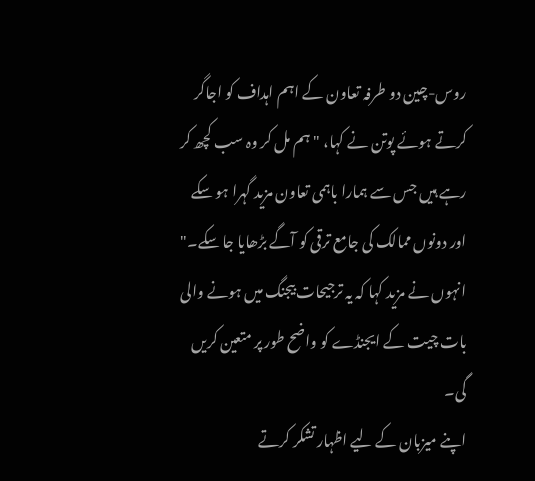روس-چین دو طرفہ تعاون کے اہم اہداف کو اجاگر کرتے ہوئے پوتن نے کہا، "ہم مل کر وہ سب کچھ کر رہے ہیں جس سے ہمارا باہمی تعاون مزید گہرا ہو سکے اور دونوں ممالک کی جامع ترقی کو آگے بڑھایا جا سکے۔" انہوں نے مزید کہا کہ یہ ترجیحات بیجنگ میں ہونے والی بات چیت کے ایجنڈے کو واضح طور پر متعین کریں گی۔
اپنے میزبان کے لیے اظہار تشکر کرتے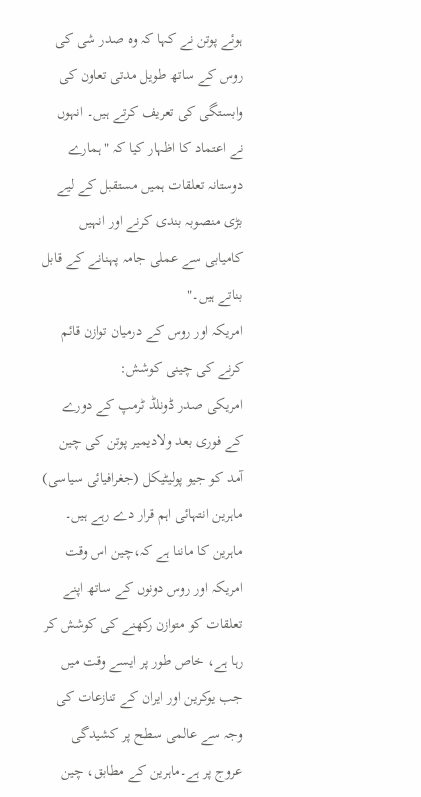ہوئے پوتن نے کہا کہ وہ صدر شی کی روس کے ساتھ طویل مدتی تعاون کی وابستگی کی تعریف کرتے ہیں۔ انہوں نے اعتماد کا اظہار کیا کہ "ہمارے دوستانہ تعلقات ہمیں مستقبل کے لیے بڑی منصوبہ بندی کرنے اور انہیں کامیابی سے عملی جامہ پہنانے کے قابل بناتے ہیں۔"
امریکہ اور روس کے درمیان توازن قائم کرنے کی چینی کوشش:
امریکی صدر ڈونلڈ ٹرمپ کے دورے کے فوری بعد ولادیمیر پوتن کی چین آمد کو جیو پولیٹیکل (جغرافیائی سیاسی) ماہرین انتہائی اہم قرار دے رہے ہیں۔ ماہرین کا ماننا ہے کہ،چین اس وقت امریکہ اور روس دونوں کے ساتھ اپنے تعلقات کو متوازن رکھنے کی کوشش کر رہا ہے، خاص طور پر ایسے وقت میں جب یوکرین اور ایران کے تنازعات کی وجہ سے عالمی سطح پر کشیدگی عروج پر ہے۔ماہرین کے مطابق، چین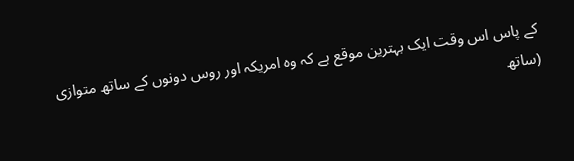کے پاس اس وقت ایک بہترین موقع ہے کہ وہ امریکہ اور روس دونوں کے ساتھ متوازی (ساتھ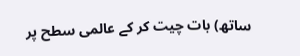ساتھ) بات چیت کر کے عالمی سطح پر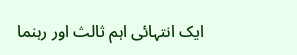ایک انتہائی اہم ثالث اور رہنما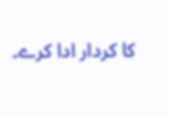کا کردار ادا کرے۔